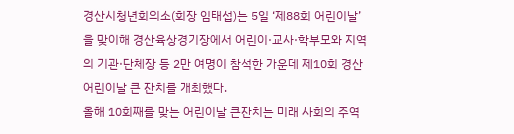경산시청년회의소(회장 임태섭)는 5일 ‘제88회 어린이날’을 맞이해 경산육상경기장에서 어린이·교사·학부모와 지역의 기관·단체장 등 2만 여명이 참석한 가운데 제10회 경산어린이날 큰 잔치를 개최했다.
올해 10회째를 맞는 어린이날 큰잔치는 미래 사회의 주역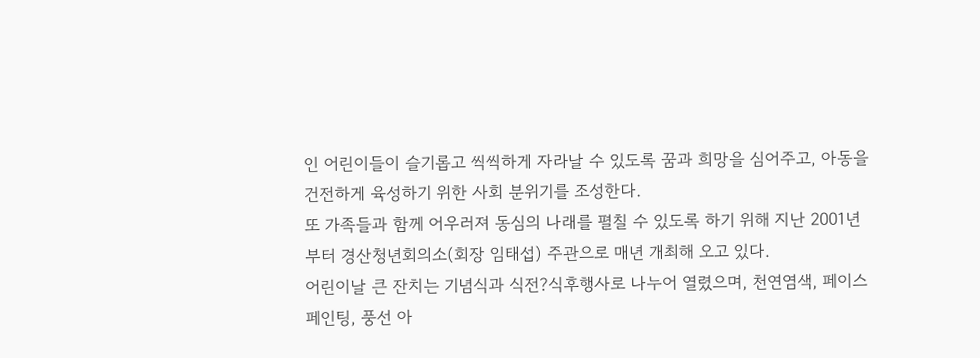인 어린이들이 슬기롭고 씩씩하게 자라날 수 있도록 꿈과 희망을 심어주고, 아동을 건전하게 육성하기 위한 사회 분위기를 조성한다.
또 가족들과 함께 어우러져 동심의 나래를 펼칠 수 있도록 하기 위해 지난 2001년부터 경산청년회의소(회장 임태섭) 주관으로 매년 개최해 오고 있다.
어린이날 큰 잔치는 기념식과 식전?식후행사로 나누어 열렸으며, 천연염색, 페이스 페인팅, 풍선 아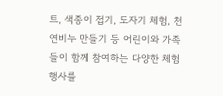트, 색종이 접기, 도자기 체험, 천연비누 만들기 등 어린이와 가족들이 함께 참여하는 다양한 체험행사를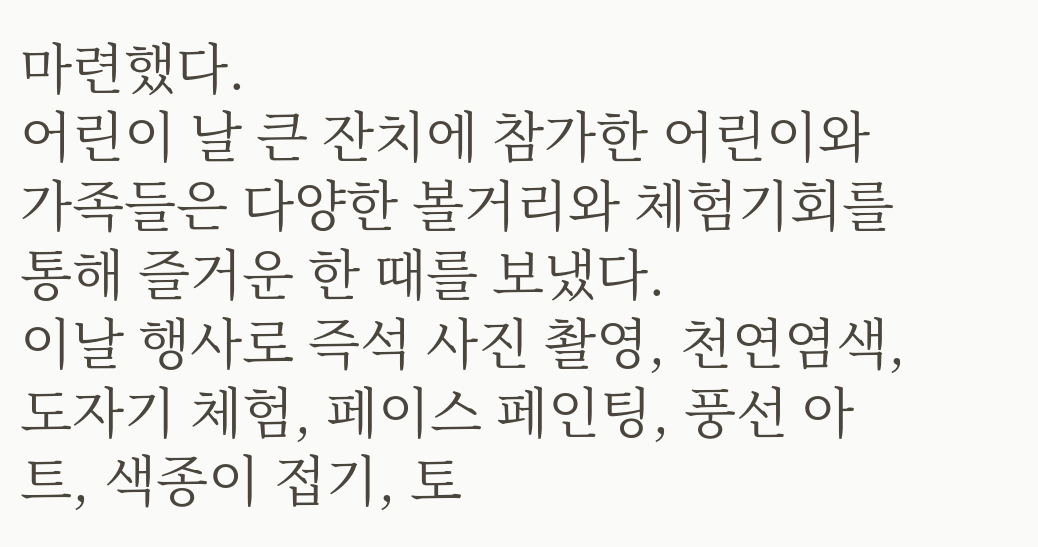마련했다.
어린이 날 큰 잔치에 참가한 어린이와 가족들은 다양한 볼거리와 체험기회를 통해 즐거운 한 때를 보냈다.
이날 행사로 즉석 사진 촬영, 천연염색, 도자기 체험, 페이스 페인팅, 풍선 아트, 색종이 접기, 토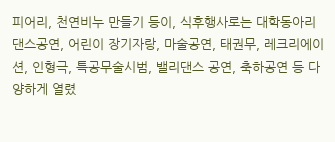피어리, 천연비누 만들기 등이, 식후행사로는 대학동아리 댄스공연, 어린이 장기자랑, 마술공연, 태권무, 레크리에이션, 인형극, 특공무술시범, 밸리댄스 공연, 축하공연 등 다양하게 열렸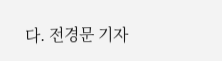다. 전경문 기자